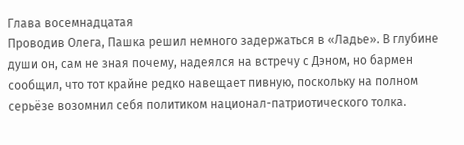Глава восемнадцатая
Проводив Олега, Пашка решил немного задержаться в «Ладье». В глубине души он, сам не зная почему, надеялся на встречу с Дэном, но бармен сообщил, что тот крайне редко навещает пивную, поскольку на полном серьёзе возомнил себя политиком национал-патриотического толка.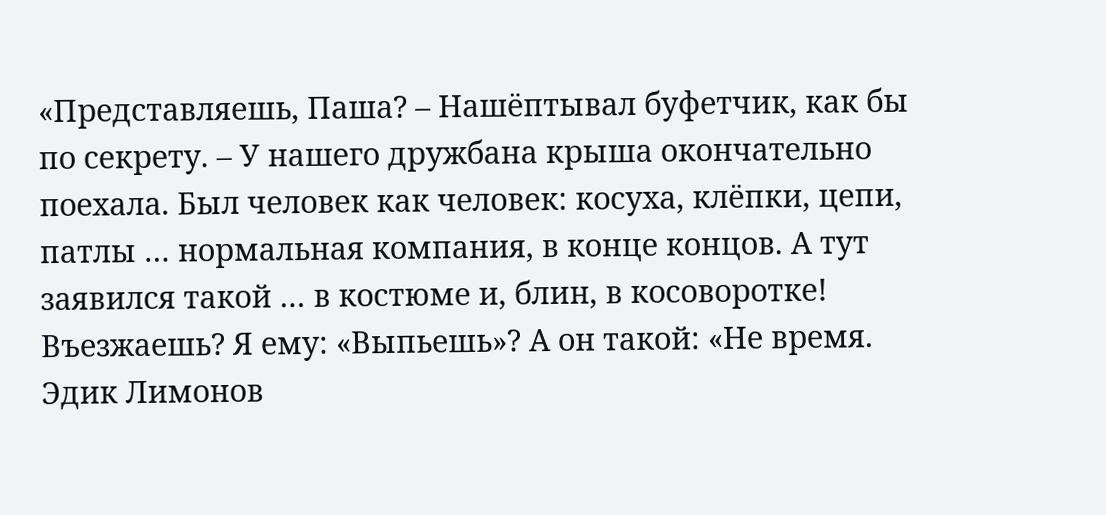«Представляешь, Паша? – Нашёптывал буфетчик, как бы по секрету. – У нашего дружбана крыша окончательно поехала. Был человек как человек: косуха, клёпки, цепи, патлы … нормальная компания, в конце концов. А тут заявился такой … в костюме и, блин, в косоворотке! Въезжаешь? Я ему: «Выпьешь»? А он такой: «Не время. Эдик Лимонов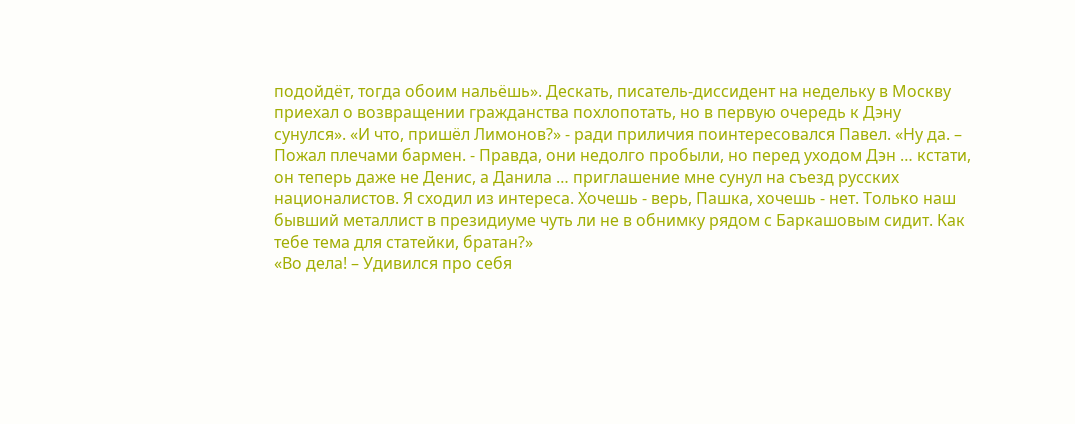подойдёт, тогда обоим нальёшь». Дескать, писатель-диссидент на недельку в Москву приехал о возвращении гражданства похлопотать, но в первую очередь к Дэну сунулся». «И что, пришёл Лимонов?» - ради приличия поинтересовался Павел. «Ну да. – Пожал плечами бармен. - Правда, они недолго пробыли, но перед уходом Дэн … кстати, он теперь даже не Денис, а Данила … приглашение мне сунул на съезд русских националистов. Я сходил из интереса. Хочешь - верь, Пашка, хочешь - нет. Только наш бывший металлист в президиуме чуть ли не в обнимку рядом с Баркашовым сидит. Как тебе тема для статейки, братан?»
«Во дела! – Удивился про себя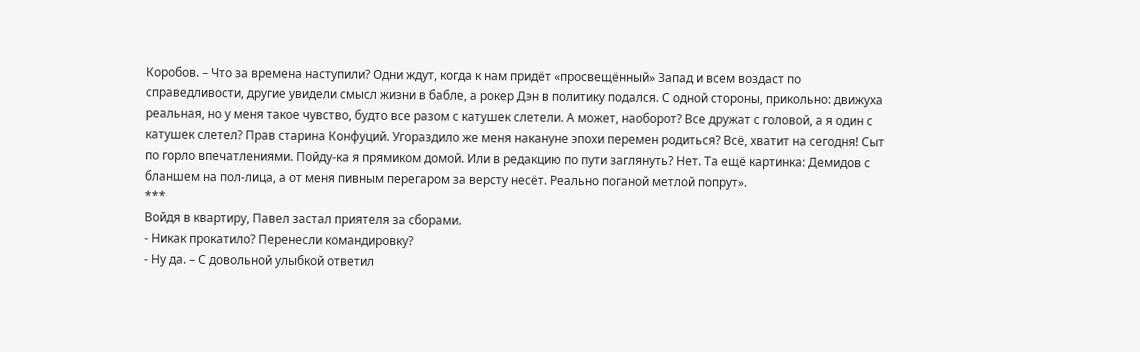Коробов. – Что за времена наступили? Одни ждут, когда к нам придёт «просвещённый» Запад и всем воздаст по справедливости, другие увидели смысл жизни в бабле, а рокер Дэн в политику подался. С одной стороны, прикольно: движуха реальная, но у меня такое чувство, будто все разом с катушек слетели. А может, наоборот? Все дружат с головой, а я один с катушек слетел? Прав старина Конфуций. Угораздило же меня накануне эпохи перемен родиться? Всё, хватит на сегодня! Сыт по горло впечатлениями. Пойду-ка я прямиком домой. Или в редакцию по пути заглянуть? Нет. Та ещё картинка: Демидов с бланшем на пол-лица, а от меня пивным перегаром за версту несёт. Реально поганой метлой попрут».
***
Войдя в квартиру, Павел застал приятеля за сборами.
- Никак прокатило? Перенесли командировку?
- Ну да. – С довольной улыбкой ответил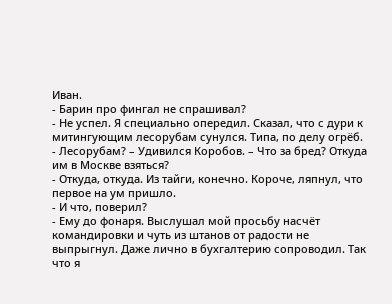Иван.
- Барин про фингал не спрашивал?
- Не успел. Я специально опередил. Сказал, что с дури к митингующим лесорубам сунулся. Типа, по делу огрёб.
- Лесорубам? – Удивился Коробов. – Что за бред? Откуда им в Москве взяться?
- Откуда, откуда. Из тайги, конечно. Короче, ляпнул, что первое на ум пришло.
- И что, поверил?
- Ему до фонаря. Выслушал мой просьбу насчёт командировки и чуть из штанов от радости не выпрыгнул. Даже лично в бухгалтерию сопроводил. Так что я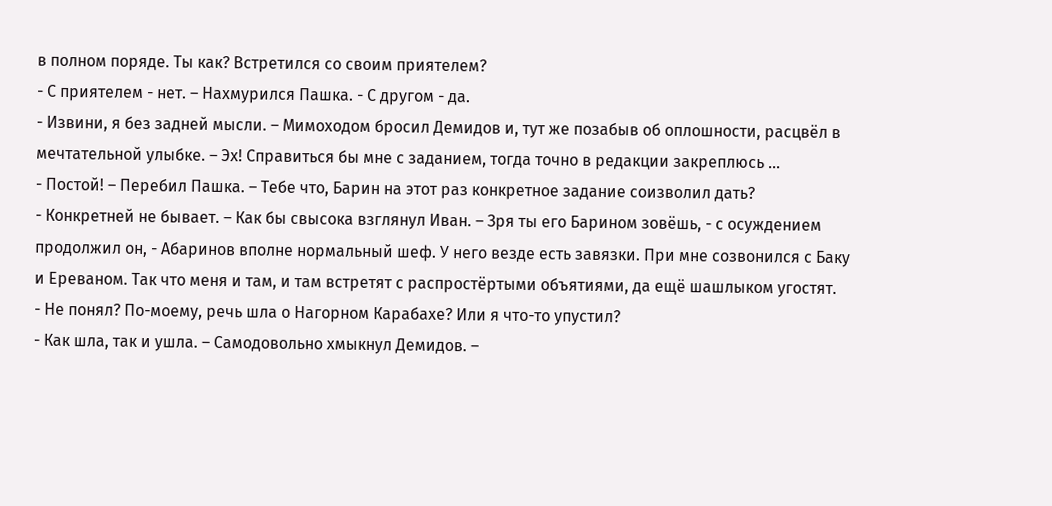в полном поряде. Ты как? Встретился со своим приятелем?
- С приятелем - нет. – Нахмурился Пашка. - С другом - да.
- Извини, я без задней мысли. – Мимоходом бросил Демидов и, тут же позабыв об оплошности, расцвёл в мечтательной улыбке. – Эх! Справиться бы мне с заданием, тогда точно в редакции закреплюсь …
- Постой! – Перебил Пашка. – Тебе что, Барин на этот раз конкретное задание соизволил дать?
- Конкретней не бывает. – Как бы свысока взглянул Иван. – Зря ты его Барином зовёшь, - с осуждением продолжил он, - Абаринов вполне нормальный шеф. У него везде есть завязки. При мне созвонился с Баку и Ереваном. Так что меня и там, и там встретят с распростёртыми объятиями, да ещё шашлыком угостят.
- Не понял? По-моему, речь шла о Нагорном Карабахе? Или я что-то упустил?
- Как шла, так и ушла. – Самодовольно хмыкнул Демидов. –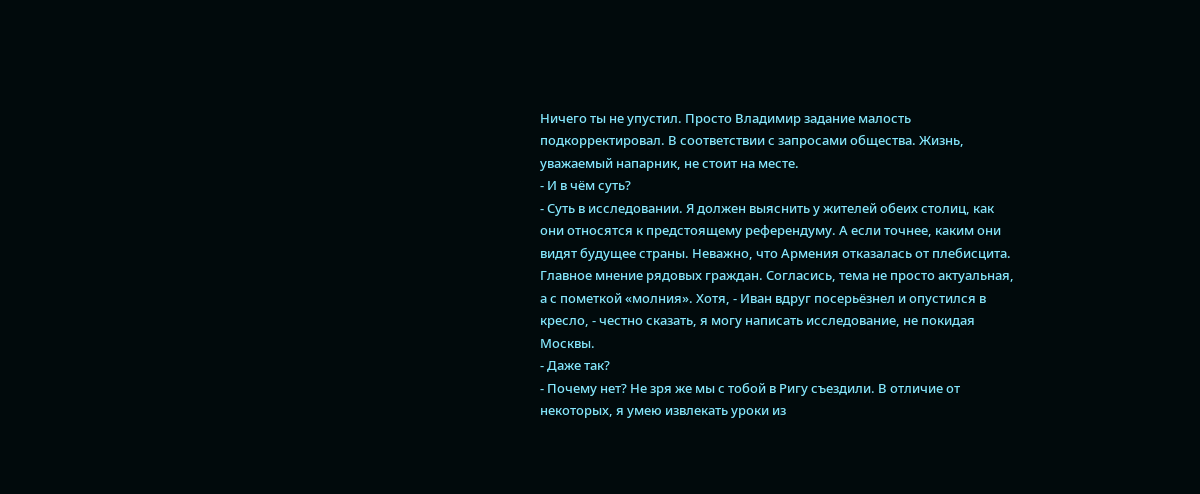Ничего ты не упустил. Просто Владимир задание малость подкорректировал. В соответствии с запросами общества. Жизнь, уважаемый напарник, не стоит на месте.
- И в чём суть?
- Суть в исследовании. Я должен выяснить у жителей обеих столиц, как они относятся к предстоящему референдуму. А если точнее, каким они видят будущее страны. Неважно, что Армения отказалась от плебисцита. Главное мнение рядовых граждан. Согласись, тема не просто актуальная, а с пометкой «молния». Хотя, - Иван вдруг посерьёзнел и опустился в кресло, - честно сказать, я могу написать исследование, не покидая Москвы.
- Даже так?
- Почему нет? Не зря же мы с тобой в Ригу съездили. В отличие от некоторых, я умею извлекать уроки из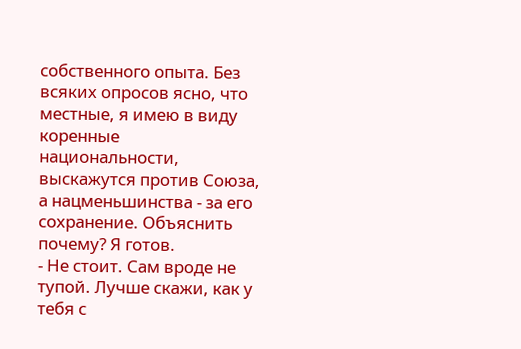собственного опыта. Без всяких опросов ясно, что местные, я имею в виду коренные национальности, выскажутся против Союза, а нацменьшинства - за его сохранение. Объяснить почему? Я готов.
- Не стоит. Сам вроде не тупой. Лучше скажи, как у тебя с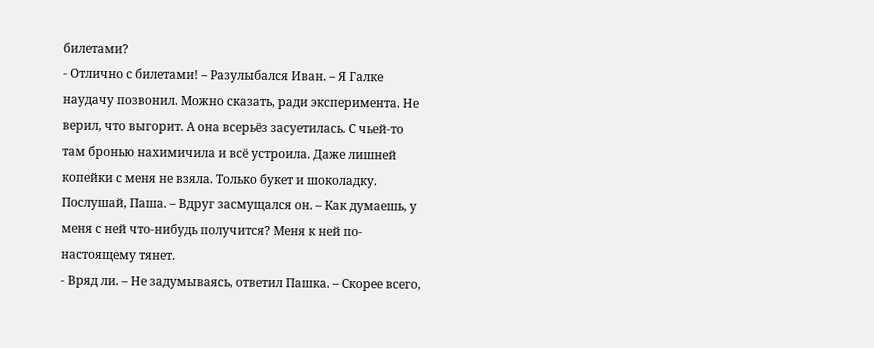билетами?
- Отлично с билетами! – Разулыбался Иван. – Я Галке наудачу позвонил. Можно сказать, ради эксперимента. Не верил, что выгорит. А она всерьёз засуетилась. С чьей-то там бронью нахимичила и всё устроила. Даже лишней копейки с меня не взяла. Только букет и шоколадку. Послушай, Паша. – Вдруг засмущался он. – Как думаешь, у меня с ней что-нибудь получится? Меня к ней по-настоящему тянет.
- Вряд ли. – Не задумываясь, ответил Пашка. – Скорее всего,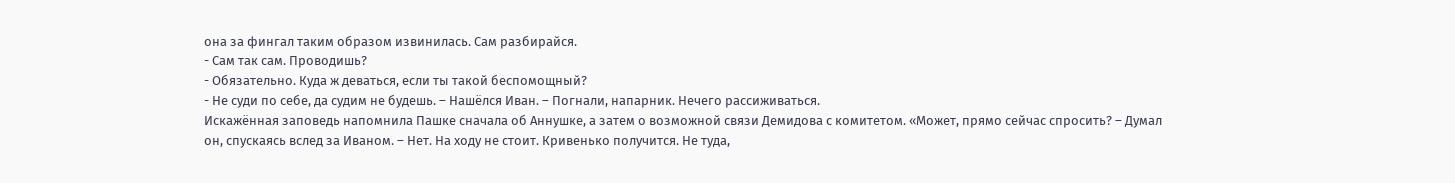она за фингал таким образом извинилась. Сам разбирайся.
- Сам так сам. Проводишь?
- Обязательно. Куда ж деваться, если ты такой беспомощный?
- Не суди по себе, да судим не будешь. – Нашёлся Иван. – Погнали, напарник. Нечего рассиживаться.
Искажённая заповедь напомнила Пашке сначала об Аннушке, а затем о возможной связи Демидова с комитетом. «Может, прямо сейчас спросить? – Думал он, спускаясь вслед за Иваном. – Нет. На ходу не стоит. Кривенько получится. Не туда,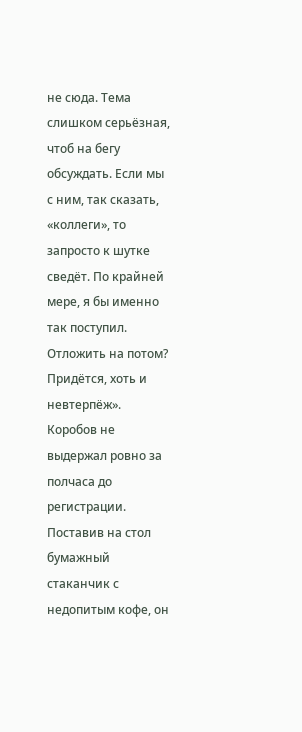не сюда. Тема слишком серьёзная, чтоб на бегу обсуждать. Если мы с ним, так сказать, «коллеги», то запросто к шутке сведёт. По крайней мере, я бы именно так поступил. Отложить на потом? Придётся, хоть и невтерпёж».
Коробов не выдержал ровно за полчаса до регистрации. Поставив на стол бумажный стаканчик с недопитым кофе, он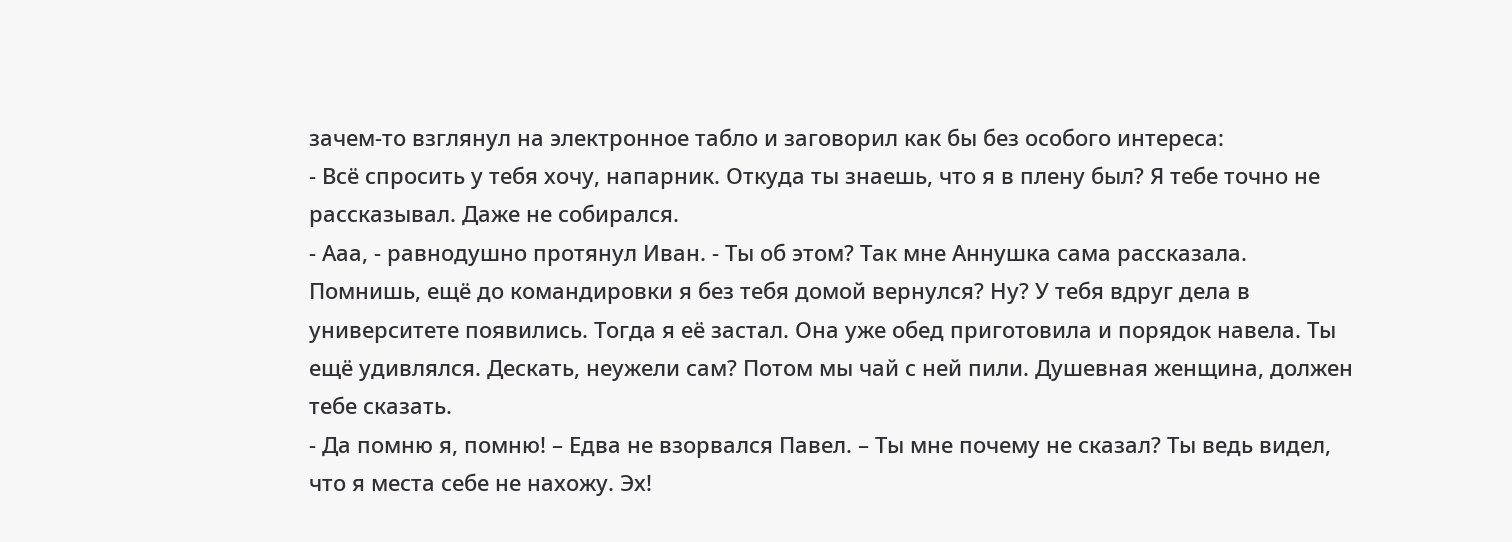зачем-то взглянул на электронное табло и заговорил как бы без особого интереса:
- Всё спросить у тебя хочу, напарник. Откуда ты знаешь, что я в плену был? Я тебе точно не рассказывал. Даже не собирался.
- Ааа, - равнодушно протянул Иван. - Ты об этом? Так мне Аннушка сама рассказала. Помнишь, ещё до командировки я без тебя домой вернулся? Ну? У тебя вдруг дела в университете появились. Тогда я её застал. Она уже обед приготовила и порядок навела. Ты ещё удивлялся. Дескать, неужели сам? Потом мы чай с ней пили. Душевная женщина, должен тебе сказать.
- Да помню я, помню! – Едва не взорвался Павел. – Ты мне почему не сказал? Ты ведь видел, что я места себе не нахожу. Эх!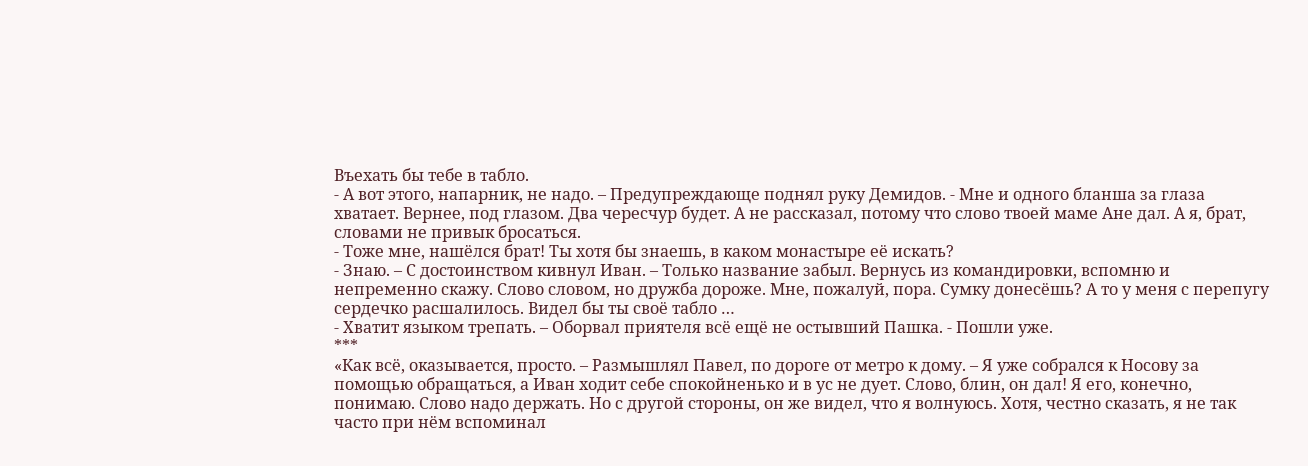Въехать бы тебе в табло.
- А вот этого, напарник, не надо. – Предупреждающе поднял руку Демидов. - Мне и одного бланша за глаза хватает. Вернее, под глазом. Два чересчур будет. А не рассказал, потому что слово твоей маме Ане дал. А я, брат, словами не привык бросаться.
- Тоже мне, нашёлся брат! Ты хотя бы знаешь, в каком монастыре её искать?
- Знаю. – С достоинством кивнул Иван. – Только название забыл. Вернусь из командировки, вспомню и непременно скажу. Слово словом, но дружба дороже. Мне, пожалуй, пора. Сумку донесёшь? А то у меня с перепугу сердечко расшалилось. Видел бы ты своё табло …
- Хватит языком трепать. – Оборвал приятеля всё ещё не остывший Пашка. - Пошли уже.
***
«Как всё, оказывается, просто. – Размышлял Павел, по дороге от метро к дому. – Я уже собрался к Носову за помощью обращаться, а Иван ходит себе спокойненько и в ус не дует. Слово, блин, он дал! Я его, конечно, понимаю. Слово надо держать. Но с другой стороны, он же видел, что я волнуюсь. Хотя, честно сказать, я не так часто при нём вспоминал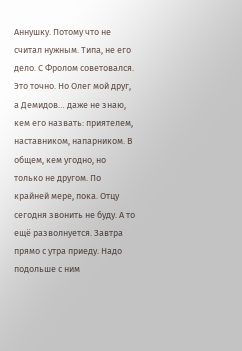Аннушку. Потому что не считал нужным. Типа, не его дело. С Фролом советовался. Это точно. Но Олег мой друг, а Демидов… даже не знаю, кем его назвать: приятелем, наставником, напарником. В общем, кем угодно, но только не другом. По крайней мере, пока. Отцу сегодня звонить не буду. А то ещё разволнуется. Завтра прямо с утра приеду. Надо подольше с ним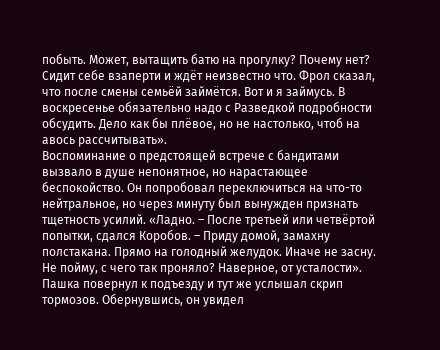побыть. Может, вытащить батю на прогулку? Почему нет? Сидит себе взаперти и ждёт неизвестно что. Фрол сказал, что после смены семьёй займётся. Вот и я займусь. В воскресенье обязательно надо с Разведкой подробности обсудить. Дело как бы плёвое, но не настолько, чтоб на авось рассчитывать».
Воспоминание о предстоящей встрече с бандитами вызвало в душе непонятное, но нарастающее беспокойство. Он попробовал переключиться на что-то нейтральное, но через минуту был вынужден признать тщетность усилий. «Ладно. – После третьей или четвёртой попытки, сдался Коробов. – Приду домой, замахну полстакана. Прямо на голодный желудок. Иначе не засну. Не пойму, с чего так проняло? Наверное, от усталости».
Пашка повернул к подъезду и тут же услышал скрип тормозов. Обернувшись, он увидел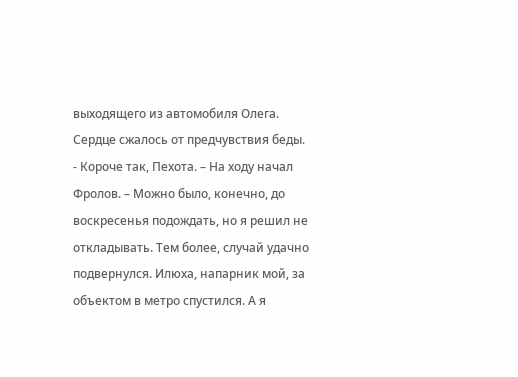выходящего из автомобиля Олега. Сердце сжалось от предчувствия беды.
- Короче так, Пехота. – На ходу начал Фролов. – Можно было, конечно, до воскресенья подождать, но я решил не откладывать. Тем более, случай удачно подвернулся. Илюха, напарник мой, за объектом в метро спустился. А я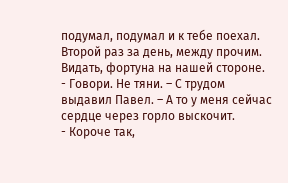подумал, подумал и к тебе поехал. Второй раз за день, между прочим. Видать, фортуна на нашей стороне.
- Говори. Не тяни. – С трудом выдавил Павел. – А то у меня сейчас сердце через горло выскочит.
- Короче так,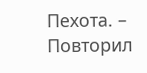Пехота. – Повторил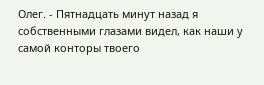Олег. - Пятнадцать минут назад я собственными глазами видел, как наши у самой конторы твоего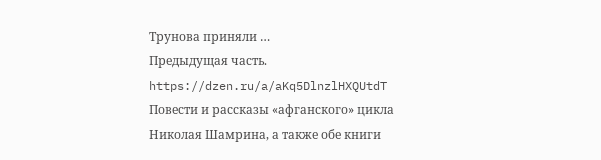Трунова приняли …
Предыдущая часть. https://dzen.ru/a/aKq5DlnzlHXQUtdT
Повести и рассказы «афганского» цикла Николая Шамрина, а также обе книги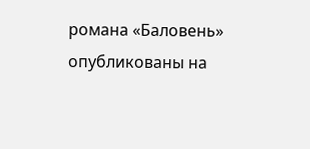романа «Баловень» опубликованы на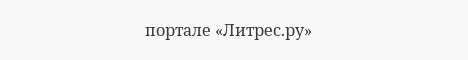портале «Литрес.ру»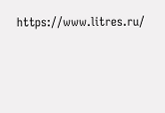https://www.litres.ru/